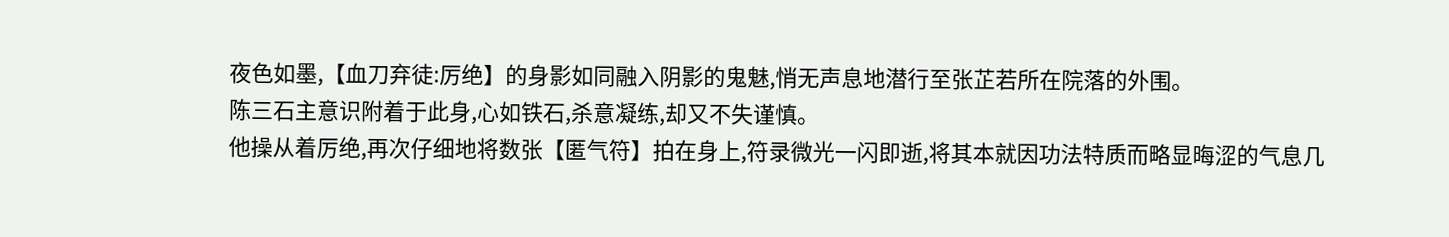夜色如墨,【血刀弃徒:厉绝】的身影如同融入阴影的鬼魅,悄无声息地潜行至张芷若所在院落的外围。
陈三石主意识附着于此身,心如铁石,杀意凝练,却又不失谨慎。
他操从着厉绝,再次仔细地将数张【匿气符】拍在身上,符录微光一闪即逝,将其本就因功法特质而略显晦涩的气息几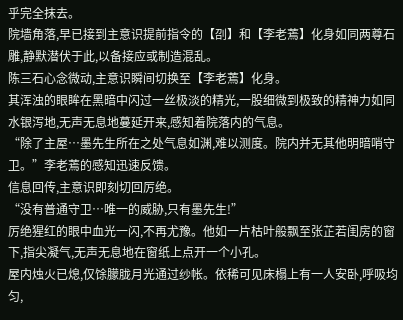乎完全抹去。
院墙角落,早已接到主意识提前指令的【刟】和【李老蔫】化身如同两尊石雕,静默潜伏于此,以备接应或制造混乱。
陈三石心念微动,主意识瞬间切换至【李老蔫】化身。
其浑浊的眼眸在黑暗中闪过一丝极淡的精光,一股细微到极致的精神力如同水银泻地,无声无息地蔓延开来,感知着院落内的气息。
“除了主屋…墨先生所在之处气息如渊,难以测度。院内并无其他明暗哨守卫。”李老蔫的感知迅速反馈。
信息回传,主意识即刻切回厉绝。
“没有普通守卫…唯一的威胁,只有墨先生!”
厉绝猩红的眼中血光一闪,不再尤豫。他如一片枯叶般飘至张芷若闺房的窗下,指尖凝气,无声无息地在窗纸上点开一个小孔。
屋内烛火已熄,仅馀朦胧月光通过纱帐。依稀可见床榻上有一人安卧,呼吸均匀,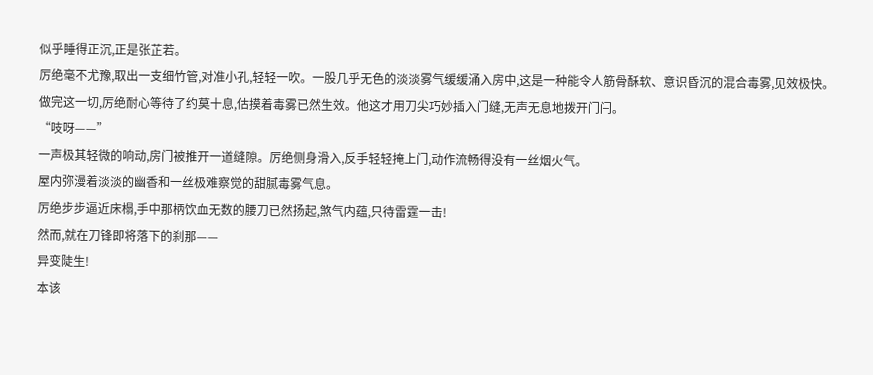似乎睡得正沉,正是张芷若。
厉绝毫不尤豫,取出一支细竹管,对准小孔,轻轻一吹。一股几乎无色的淡淡雾气缓缓涌入房中,这是一种能令人筋骨酥软、意识昏沉的混合毒雾,见效极快。
做完这一切,厉绝耐心等待了约莫十息,估摸着毒雾已然生效。他这才用刀尖巧妙插入门缝,无声无息地拨开门闩。
“吱呀——”
一声极其轻微的响动,房门被推开一道缝隙。厉绝侧身滑入,反手轻轻掩上门,动作流畅得没有一丝烟火气。
屋内弥漫着淡淡的幽香和一丝极难察觉的甜腻毒雾气息。
厉绝步步逼近床榻,手中那柄饮血无数的腰刀已然扬起,煞气内蕴,只待雷霆一击!
然而,就在刀锋即将落下的刹那——
异变陡生!
本该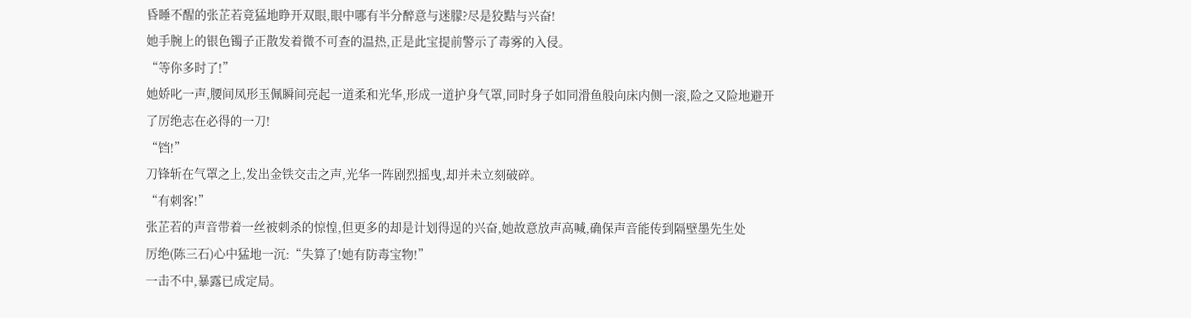昏睡不醒的张芷若竟猛地睁开双眼,眼中哪有半分醉意与迷朦?尽是狡黠与兴奋!
她手腕上的银色镯子正散发着微不可查的温热,正是此宝提前警示了毒雾的入侵。
“等你多时了!”
她娇叱一声,腰间凤形玉佩瞬间亮起一道柔和光华,形成一道护身气罩,同时身子如同滑鱼般向床内侧一滚,险之又险地避开了厉绝志在必得的一刀!
“铛!”
刀锋斩在气罩之上,发出金铁交击之声,光华一阵剧烈摇曳,却并未立刻破碎。
“有刺客!”
张芷若的声音带着一丝被刺杀的惊惶,但更多的却是计划得逞的兴奋,她故意放声高喊,确保声音能传到隔壁墨先生处
厉绝(陈三石)心中猛地一沉:“失算了!她有防毒宝物!”
一击不中,暴露已成定局。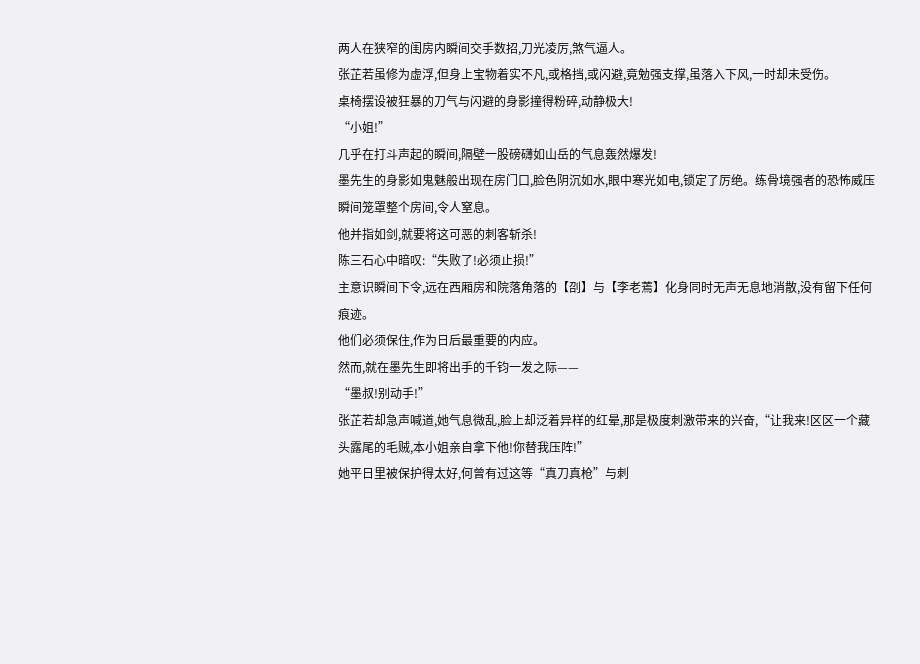两人在狭窄的闺房内瞬间交手数招,刀光凌厉,煞气逼人。
张芷若虽修为虚浮,但身上宝物着实不凡,或格挡,或闪避,竟勉强支撑,虽落入下风,一时却未受伤。
桌椅摆设被狂暴的刀气与闪避的身影撞得粉碎,动静极大!
“小姐!”
几乎在打斗声起的瞬间,隔壁一股磅礴如山岳的气息轰然爆发!
墨先生的身影如鬼魅般出现在房门口,脸色阴沉如水,眼中寒光如电,锁定了厉绝。练骨境强者的恐怖威压瞬间笼罩整个房间,令人窒息。
他并指如剑,就要将这可恶的刺客斩杀!
陈三石心中暗叹:“失败了!必须止损!”
主意识瞬间下令,远在西厢房和院落角落的【刟】与【李老蔫】化身同时无声无息地消散,没有留下任何痕迹。
他们必须保住,作为日后最重要的内应。
然而,就在墨先生即将出手的千钧一发之际——
“墨叔!别动手!”
张芷若却急声喊道,她气息微乱,脸上却泛着异样的红晕,那是极度刺激带来的兴奋,“让我来!区区一个藏头露尾的毛贼,本小姐亲自拿下他!你替我压阵!”
她平日里被保护得太好,何曾有过这等“真刀真枪”与刺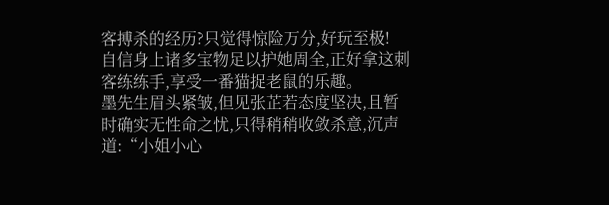客搏杀的经历?只觉得惊险万分,好玩至极!
自信身上诸多宝物足以护她周全,正好拿这刺客练练手,享受一番猫捉老鼠的乐趣。
墨先生眉头紧皱,但见张芷若态度坚决,且暂时确实无性命之忧,只得稍稍收敛杀意,沉声道:“小姐小心